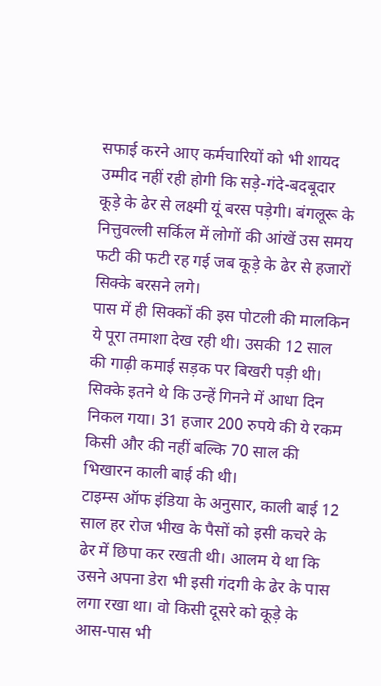सफाई करने आए कर्मचारियों को भी शायद उम्मीद नहीं रही होगी कि सड़े-गंदे-बदबूदार कूड़े के ढेर से लक्ष्मी यूं बरस पड़ेगी। बंगलूरू के नित्तुवल्ली सर्किल में लोगों की आंखें उस समय फटी की फटी रह गई जब कूड़े के ढेर से हजारों सिक्के बरसने लगे।
पास में ही सिक्कों की इस पोटली की मालकिन ये पूरा तमाशा देख रही थी। उसकी 12 साल की गाढ़ी कमाई सड़क पर बिखरी पड़ी थी। सिक्के इतने थे कि उन्हें गिनने में आधा दिन निकल गया। 31 हजार 200 रुपये की ये रकम किसी और की नहीं बल्कि 70 साल की भिखारन काली बाई की थी।
टाइम्स ऑफ इंडिया के अनुसार, काली बाई 12 साल हर रोज भीख के पैसों को इसी कचरे के ढेर में छिपा कर रखती थी। आलम ये था कि उसने अपना डेरा भी इसी गंदगी के ढेर के पास लगा रखा था। वो किसी दूसरे को कूड़े के आस-पास भी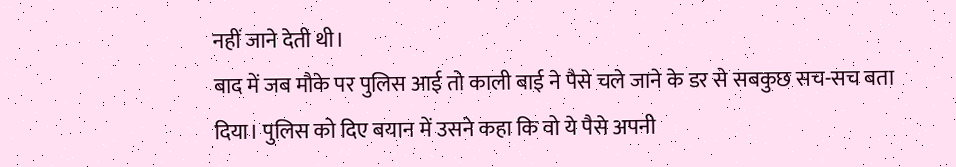नहीं जाने देती थी।
बाद में जब मौके पर पुलिस आई तो काली बाई ने पैसे चले जाने के डर से सबकुछ सच-सच बता दिया। पुलिस को दिए बयान में उसने कहा कि वो ये पैसे अपनी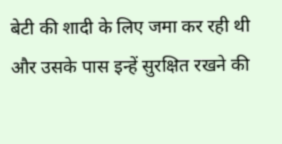बेटी की शादी के लिए जमा कर रही थी और उसके पास इन्हें सुरक्षित रखने की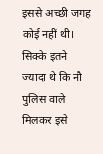इससे अच्छी जगह कोई नहीं थी।
सिक्के इतने ज्यादा थे कि नौ पुलिस वाले मिलकर इसे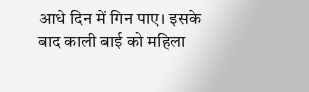आधे दिन में गिन पाए। इसके बाद काली बाई को महिला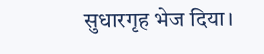सुधारगृह भेज दिया।